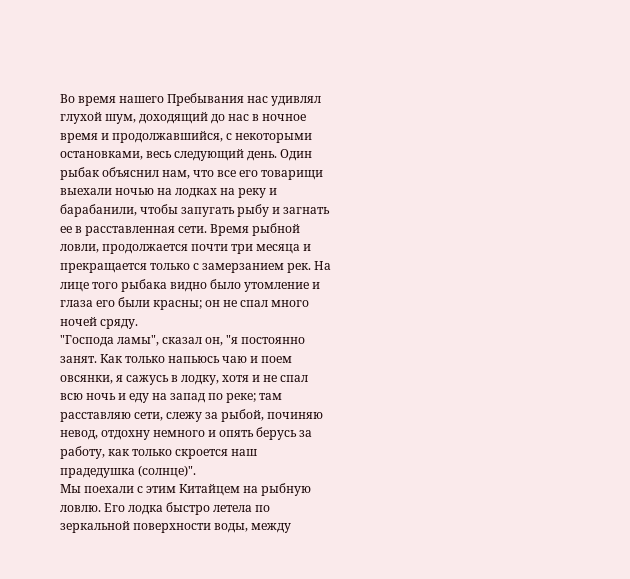Во время нашего Пребывания нас удивлял глухой шум, доходящий до нас в ночное время и продолжавшийся, с некоторыми остановками, весь следующий день. Один рыбак объяснил нам, что все его товарищи выехали ночью на лодках на реку и барабанили, чтобы запугать рыбу и загнать ее в расставленная сети. Время рыбной ловли, продолжается почти три месяца и прекращается только с замерзанием рек. На лице того рыбака видно было утомление и глаза его были красны; он не спал много ночей сряду.
"Господа ламы", сказал он, "я постоянно занят. Как только напьюсь чаю и поем овсянки, я сажусь в лодку, хотя и не спал всю ночь и еду на запад по реке; там расставляю сети, слежу за рыбой, починяю невод, отдохну немного и опять берусь за работу, как только скроется наш прадедушка (солнце)".
Мы поехали с этим Китайцем на рыбную ловлю. Его лодка быстро летела по зеркальной поверхности воды, между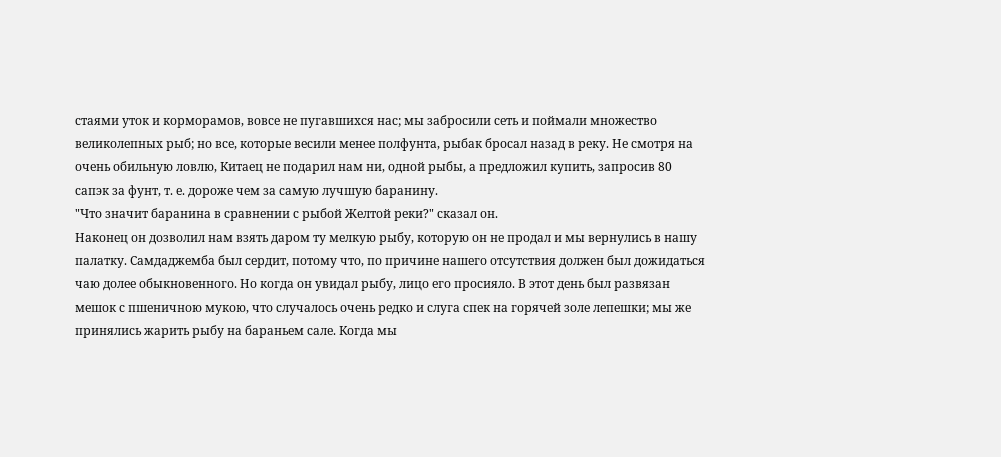стаями уток и корморамов, вовсе не пугавшихся нас; мы забросили сеть и поймали множество великолепных рыб; но все, которые весили менее полфунта, рыбак бросал назад в реку. Не смотря на очень обильную ловлю, Китаец не подарил нам ни, одной рыбы, а предложил купить, запросив 80 сапэк за фунт, т. е. дороже чем за самую лучшую баранину.
"Что значит баранина в сравнении с рыбой Желтой реки?" сказал он.
Наконец он дозволил нам взять даром ту мелкую рыбу, которую он не продал и мы вернулись в нашу палатку. Самдаджемба был сердит, потому что, по причине нашего отсутствия должен был дожидаться чаю долее обыкновенного. Но когда он увидал рыбу, лицо его просияло. В этот день был развязан мешок с пшеничною мукою, что случалось очень редко и слуга спек на горячей золе лепешки; мы же принялись жарить рыбу на бараньем сале. Когда мы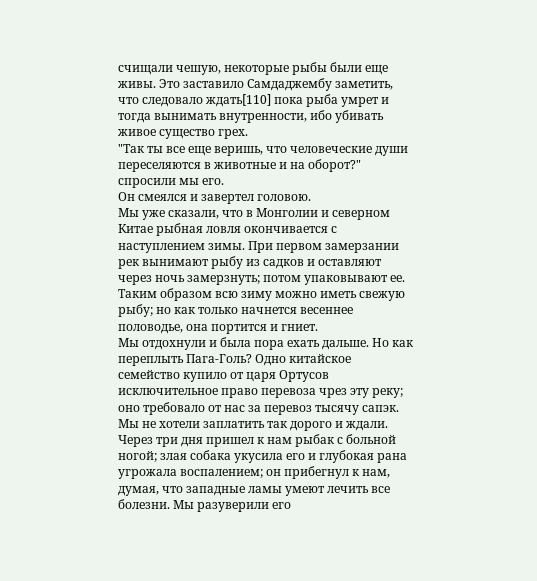счищали чешую, некоторые рыбы были еще живы. Это заставило Самдаджембу заметить, что следовало ждать[110] пока рыба умрет и тогда вынимать внутренности, ибо убивать живое существо грех.
"Так ты все еще веришь, что человеческие души переселяются в животные и на оборот?" спросили мы его.
Он смеялся и завертел головою.
Мы уже сказали, что в Монголии и северном Китае рыбная ловля окончивается с наступлением зимы. При первом замерзании рек вынимают рыбу из садков и оставляют через ночь замерзнуть; потом упаковывают ее. Таким образом всю зиму можно иметь свежую рыбу; но как только начнется весеннее половодье, она портится и гниет.
Мы отдохнули и была пора ехать дальше. Но как переплыть Пага-Голь? Одно китайское семейство купило от царя Ортусов исключительное право перевоза чрез эту реку; оно требовало от нас за перевоз тысячу сапэк. Мы не хотели заплатить так дорого и ждали.
Через три дня пришел к нам рыбак с больной ногой; злая собака укусила его и глубокая рана угрожала воспалением; он прибегнул к нам, думая, что западные ламы умеют лечить все болезни. Мы разуверили его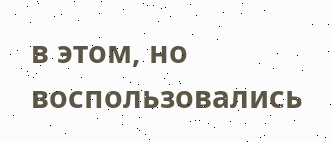в этом, но воспользовались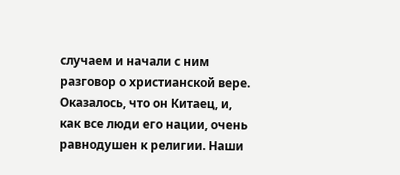случаем и начали с ним разговор о христианской вере. Оказалось, что он Китаец, и, как все люди его нации, очень равнодушен к религии. Наши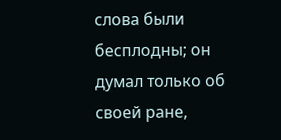слова были бесплодны; он думал только об своей ране,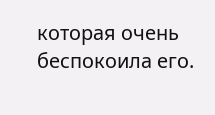которая очень беспокоила его.